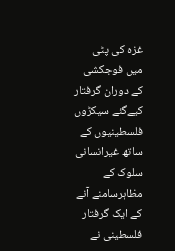غزہ کی پٹی میں فوجکشی کے دوران گرفتار کیےگئے سیکڑوں فلسطینیوں کے ساتھ غیرانسانی سلوک کے مظاہرسامنے آنے کے ایک گرفتار فلسطینی نے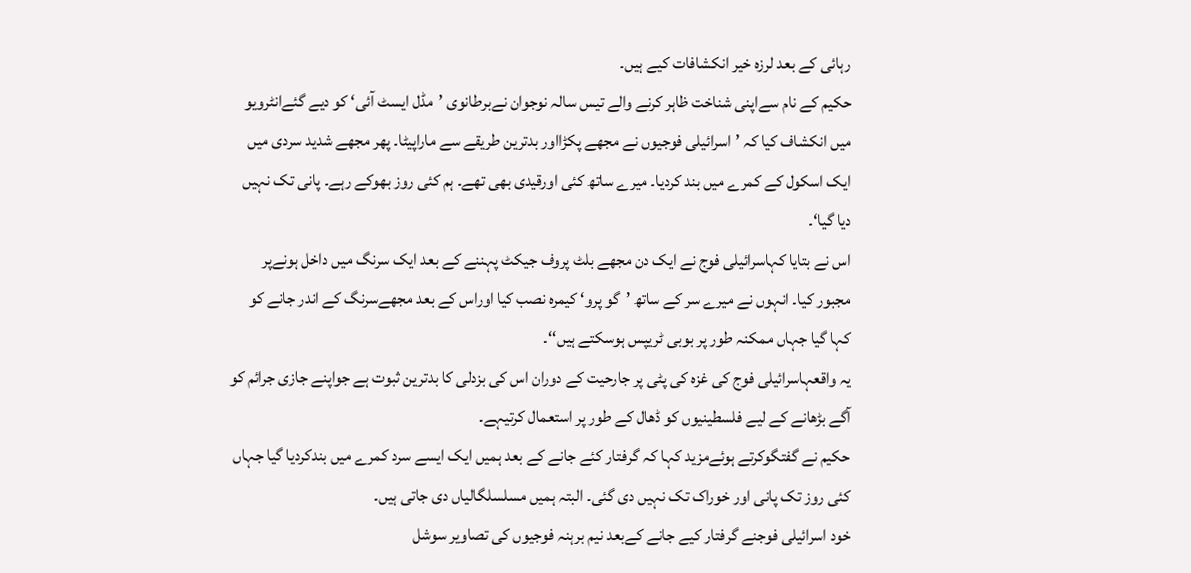رہائی کے بعد لرزہ خیر انکشافات کیے ہیں۔
حکیم کے نام سےاپنی شناخت ظاہر کرنے والے تیس سالہ نوجوان نےبرطانوی ’مڈل ایسٹ آئی‘ کو دیے گئےانٹرویو میں انکشاف کیا کہ ’اسرائیلی فوجیوں نے مجھے پکڑااور بدترین طریقے سے ماراپیٹا۔ پھر مجھے شدید سردی میں ایک اسکول کے کمرے میں بند کردیا۔ میرے ساتھ کئی اورقیدی بھی تھے۔ ہم کئی روز بھوکے رہے۔ پانی تک نہیں دیا گیا‘۔
اس نے بتایا کہاسرائیلی فوج نے ایک دن مجھے بلٹ پروف جیکٹ پہننے کے بعد ایک سرنگ میں داخل ہونےپر مجبور کیا۔ انہوں نے میرے سر کے ساتھ ’گو پرو‘ کیمرہ نصب کیا اوراس کے بعد مجھےسرنگ کے اندر جانے کو کہا گیا جہاں ممکنہ طور پر بوبی ٹریپس ہوسکتے ہیں‘‘۔
یہ واقعہاسرائیلی فوج کی غزہ کی پٹی پر جارحیت کے دوران اس کی بزدلی کا بدترین ثبوت ہے جواپنے جازی جرائم کو آگے بڑھانے کے لیے فلسطینیوں کو ڈھال کے طور پر استعمال کرتیہے۔
حکیم نے گفتگوکرتے ہوئےمزید کہا کہ گرفتار کئے جانے کے بعد ہمیں ایک ایسے سرد کمرے میں بندکردیا گیا جہاں کئی روز تک پانی اور خوراک تک نہیں دی گئی۔ البتہ ہمیں مسلسلگالیاں دی جاتی ہیں۔
خود اسرائیلی فوجنے گرفتار کیے جانے کےبعد نیم برہنہ فوجیوں کی تصاویر سوشل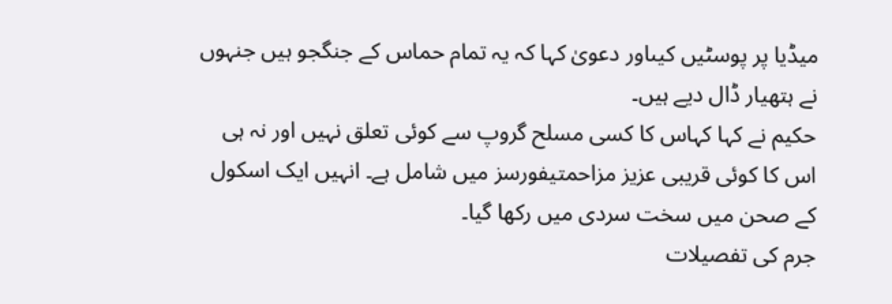میڈیا پر پوسٹیں کیںاور دعویٰ کہا کہ یہ تمام حماس کے جنگجو ہیں جنہوں نے ہتھیار ڈال دیے ہیں۔
حکیم نے کہا کہاس کا کسی مسلح گروپ سے کوئی تعلق نہیں اور نہ ہی اس کا کوئی قریبی عزیز مزاحمتیفورسز میں شامل ہے۔ انہیں ایک اسکول کے صحن میں سخت سردی میں رکھا گیا۔
جرم کی تفصیلات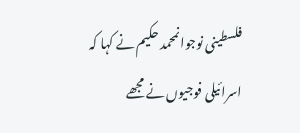فلسطینی نوجوانمحمد حکیم نے کہا کہ اسرائیلی فوجیوں نے مجھے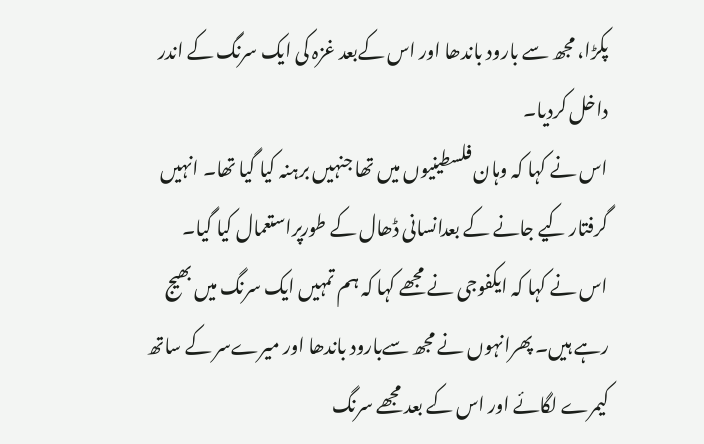پکڑا، مجھ سے بارود باندھا اور اس کےبعد غزہ کی ایک سرنگ کے اندر داخل کردیا۔
اس نے کہا کہ وہان فلسطینیوں میں تھا جنہیں برہنہ کیا گیا تھا۔ انہیں گرفتار کیے جانے کے بعدانسانی ڈھال کے طورپراستعمال کیا گیا۔
اس نے کہا کہ ایکفوجی نے مجھے کہا کہ ہم تمہیں ایک سرنگ میں بھیج رہے ہیں۔ پھرانہوں نے مجھ سےبارود باندھا اور میرےسر کے ساتھ کیمرے لگائے اور اس کے بعد مجھے سرنگ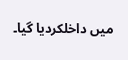میں داخلکردیا گیا۔